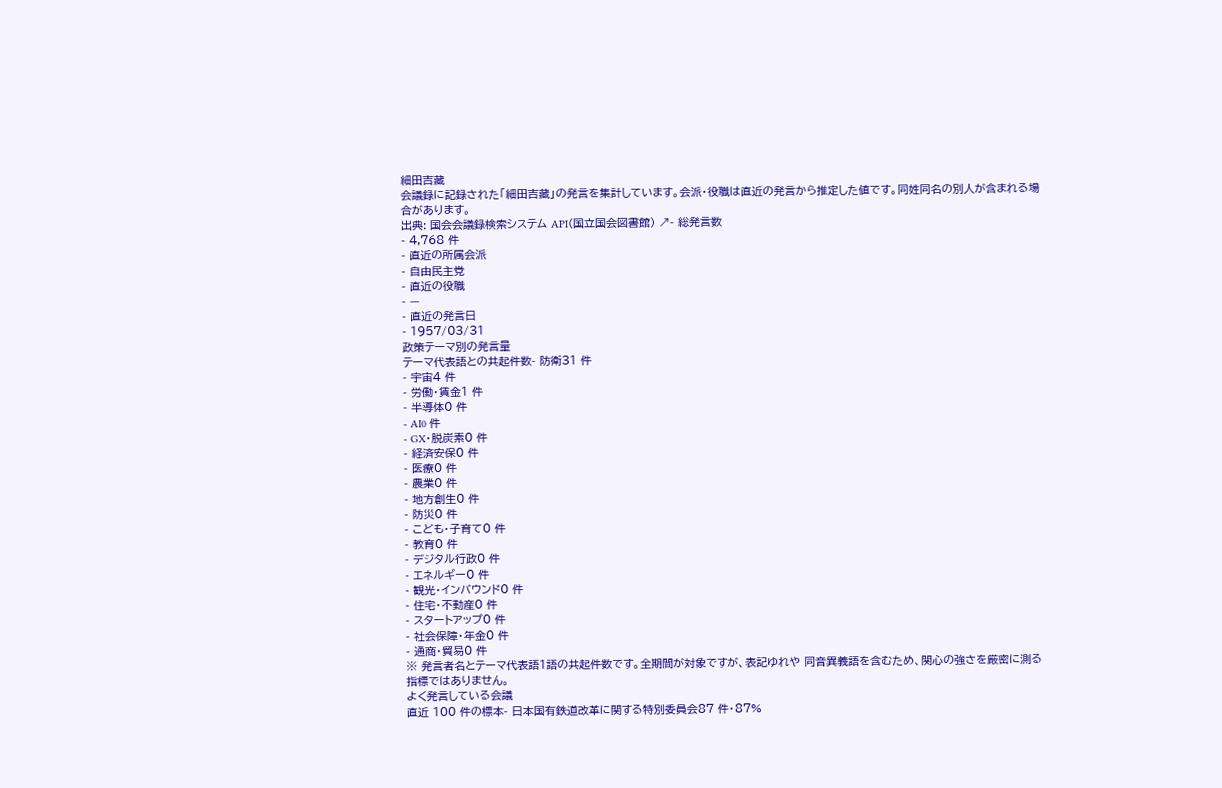細田吉藏
会議録に記録された「細田吉藏」の発言を集計しています。会派・役職は直近の発言から推定した値です。同姓同名の別人が含まれる場合があります。
出典: 国会会議録検索システム API(国立国会図書館) ↗- 総発言数
- 4,768 件
- 直近の所属会派
- 自由民主党
- 直近の役職
- —
- 直近の発言日
- 1957/03/31
政策テーマ別の発言量
テーマ代表語との共起件数- 防衛31 件
- 宇宙4 件
- 労働・賃金1 件
- 半導体0 件
- AI0 件
- GX・脱炭素0 件
- 経済安保0 件
- 医療0 件
- 農業0 件
- 地方創生0 件
- 防災0 件
- こども・子育て0 件
- 教育0 件
- デジタル行政0 件
- エネルギー0 件
- 観光・インバウンド0 件
- 住宅・不動産0 件
- スタートアップ0 件
- 社会保障・年金0 件
- 通商・貿易0 件
※ 発言者名とテーマ代表語1語の共起件数です。全期間が対象ですが、表記ゆれや 同音異義語を含むため、関心の強さを厳密に測る指標ではありません。
よく発言している会議
直近 100 件の標本- 日本国有鉄道改革に関する特別委員会87 件・87%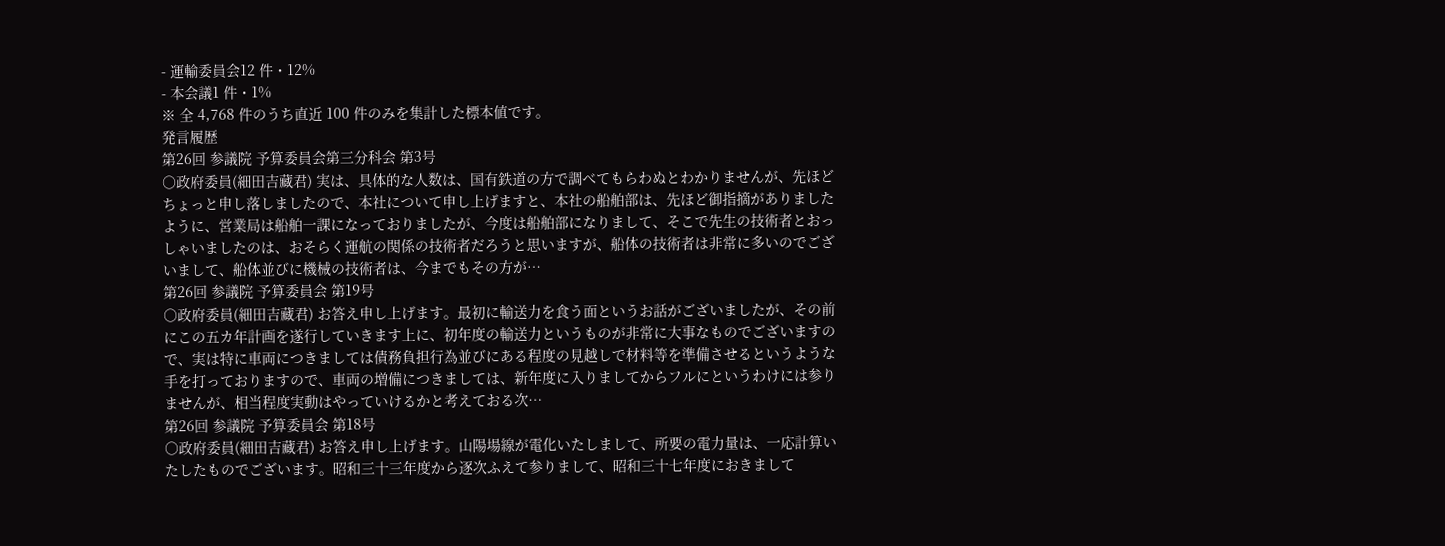- 運輸委員会12 件・12%
- 本会議1 件・1%
※ 全 4,768 件のうち直近 100 件のみを集計した標本値です。
発言履歴
第26回 参議院 予算委員会第三分科会 第3号
○政府委員(細田吉藏君) 実は、具体的な人数は、国有鉄道の方で調べてもらわぬとわかりませんが、先ほどちょっと申し落しましたので、本社について申し上げますと、本社の船舶部は、先ほど御指摘がありましたように、営業局は船舶一課になっておりましたが、今度は船舶部になりまして、そこで先生の技術者とおっしゃいましたのは、おそらく運航の関係の技術者だろうと思いますが、船体の技術者は非常に多いのでございまして、船体並びに機械の技術者は、今までもその方が…
第26回 参議院 予算委員会 第19号
○政府委員(細田吉藏君) お答え申し上げます。最初に輸送力を食う面というお話がございましたが、その前にこの五カ年計画を遂行していきます上に、初年度の輸送力というものが非常に大事なものでございますので、実は特に車両につきましては債務負担行為並びにある程度の見越しで材料等を準備させるというような手を打っておりますので、車両の増備につきましては、新年度に入りましてからフルにというわけには参りませんが、相当程度実動はやっていけるかと考えておる次…
第26回 参議院 予算委員会 第18号
○政府委員(細田吉藏君) お答え申し上げます。山陽場線が電化いたしまして、所要の電力量は、一応計算いたしたものでございます。昭和三十三年度から逐次ふえて参りまして、昭和三十七年度におきまして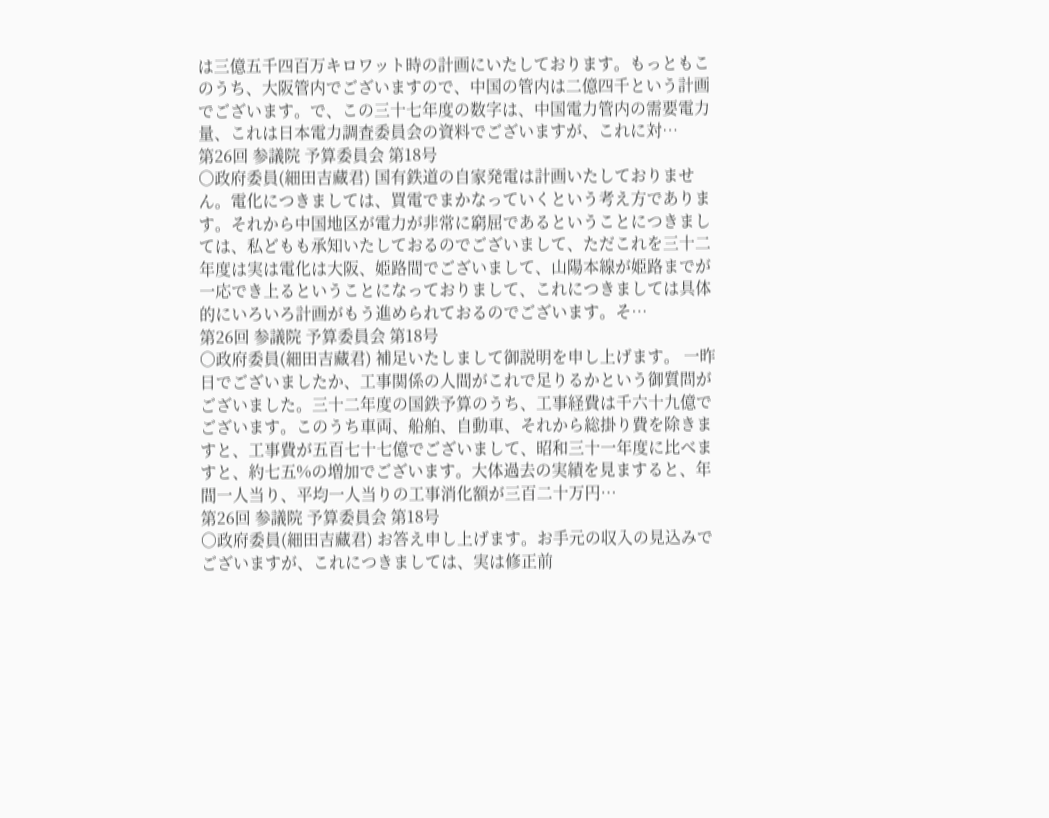は三億五千四百万キロワット時の計画にいたしております。もっともこのうち、大阪管内でございますので、中国の管内は二億四千という計画でございます。で、この三十七年度の数字は、中国電力管内の需要電力量、これは日本電力調査委員会の資料でございますが、これに対…
第26回 参議院 予算委員会 第18号
○政府委員(細田吉藏君) 国有鉄道の自家発電は計画いたしておりません。電化につきましては、買電でまかなっていくという考え方であります。それから中国地区が電力が非常に窮屈であるということにつきましては、私どもも承知いたしておるのでございまして、ただこれを三十二年度は実は電化は大阪、姫路間でございまして、山陽本線が姫路までが一応でき上るということになっておりまして、これにつきましては具体的にいろいろ計画がもう進められておるのでございます。そ…
第26回 参議院 予算委員会 第18号
○政府委員(細田吉藏君) 補足いたしまして御説明を申し上げます。 一昨日でございましたか、工事関係の人間がこれで足りるかという御質問がございました。三十二年度の国鉄予算のうち、工事経費は千六十九億でございます。このうち車両、船舶、自動車、それから総掛り費を除きますと、工事費が五百七十七億でございまして、昭和三十一年度に比べますと、約七五%の増加でございます。大体過去の実績を見ますると、年間一人当り、平均一人当りの工事消化額が三百二十万円…
第26回 参議院 予算委員会 第18号
○政府委員(細田吉藏君) お答え申し上げます。お手元の収入の見込みでございますが、これにつきましては、実は修正前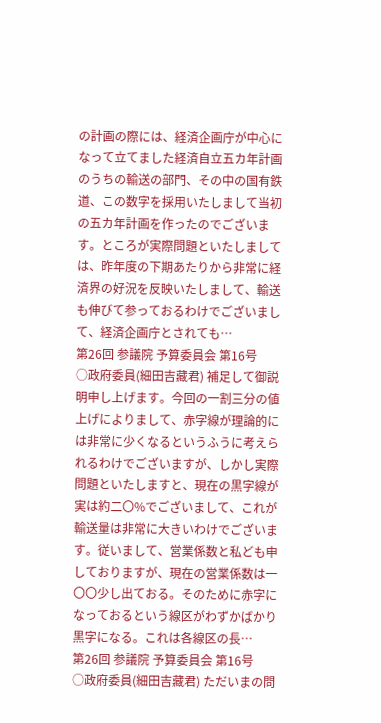の計画の際には、経済企画庁が中心になって立てました経済自立五カ年計画のうちの輸送の部門、その中の国有鉄道、この数字を採用いたしまして当初の五カ年計画を作ったのでございます。ところが実際問題といたしましては、昨年度の下期あたりから非常に経済界の好況を反映いたしまして、輸送も伸びて参っておるわけでございまして、経済企画庁とされても…
第26回 参議院 予算委員会 第16号
○政府委員(細田吉藏君) 補足して御説明申し上げます。今回の一割三分の値上げによりまして、赤字線が理論的には非常に少くなるというふうに考えられるわけでございますが、しかし実際問題といたしますと、現在の黒字線が実は約二〇%でございまして、これが輸送量は非常に大きいわけでございます。従いまして、営業係数と私ども申しておりますが、現在の営業係数は一〇〇少し出ておる。そのために赤字になっておるという線区がわずかばかり黒字になる。これは各線区の長…
第26回 参議院 予算委員会 第16号
○政府委員(細田吉藏君) ただいまの問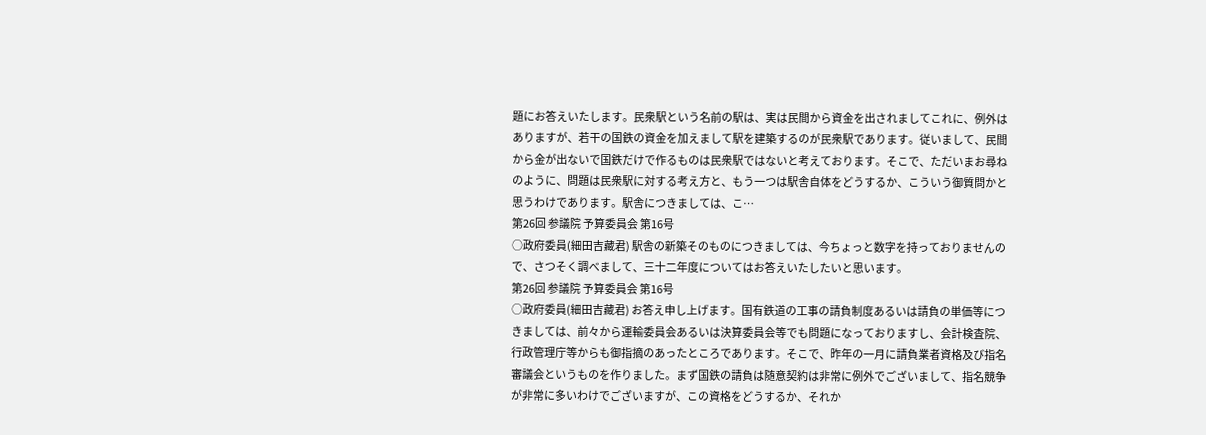題にお答えいたします。民衆駅という名前の駅は、実は民間から資金を出されましてこれに、例外はありますが、若干の国鉄の資金を加えまして駅を建築するのが民衆駅であります。従いまして、民間から金が出ないで国鉄だけで作るものは民衆駅ではないと考えております。そこで、ただいまお尋ねのように、問題は民衆駅に対する考え方と、もう一つは駅舎自体をどうするか、こういう御質問かと思うわけであります。駅舎につきましては、こ…
第26回 参議院 予算委員会 第16号
○政府委員(細田吉藏君) 駅舎の新築そのものにつきましては、今ちょっと数字を持っておりませんので、さつそく調べまして、三十二年度についてはお答えいたしたいと思います。
第26回 参議院 予算委員会 第16号
○政府委員(細田吉藏君) お答え申し上げます。国有鉄道の工事の請負制度あるいは請負の単価等につきましては、前々から運輸委員会あるいは決算委員会等でも問題になっておりますし、会計検査院、行政管理庁等からも御指摘のあったところであります。そこで、昨年の一月に請負業者資格及び指名審議会というものを作りました。まず国鉄の請負は随意契約は非常に例外でございまして、指名競争が非常に多いわけでございますが、この資格をどうするか、それか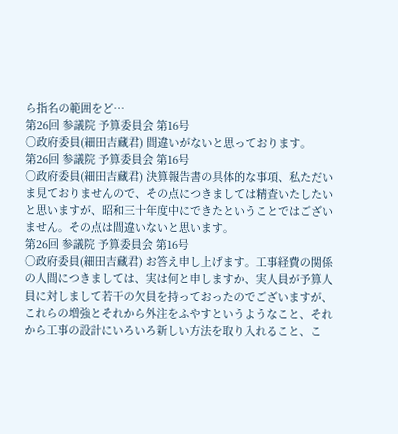ら指名の範囲をど…
第26回 参議院 予算委員会 第16号
○政府委員(細田吉藏君) 間違いがないと思っております。
第26回 参議院 予算委員会 第16号
○政府委員(細田吉藏君) 決算報告書の具体的な事項、私ただいま見ておりませんので、その点につきましては精査いたしたいと思いますが、昭和三十年度中にできたということではございません。その点は間違いないと思います。
第26回 参議院 予算委員会 第16号
○政府委員(細田吉藏君) お答え申し上げます。工事経費の関係の人間につきましては、実は何と申しますか、実人員が予算人員に対しまして若干の欠員を持っておったのでございますが、これらの増強とそれから外注をふやすというようなこと、それから工事の設計にいろいろ新しい方法を取り入れること、こ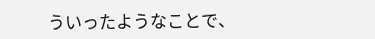ういったようなことで、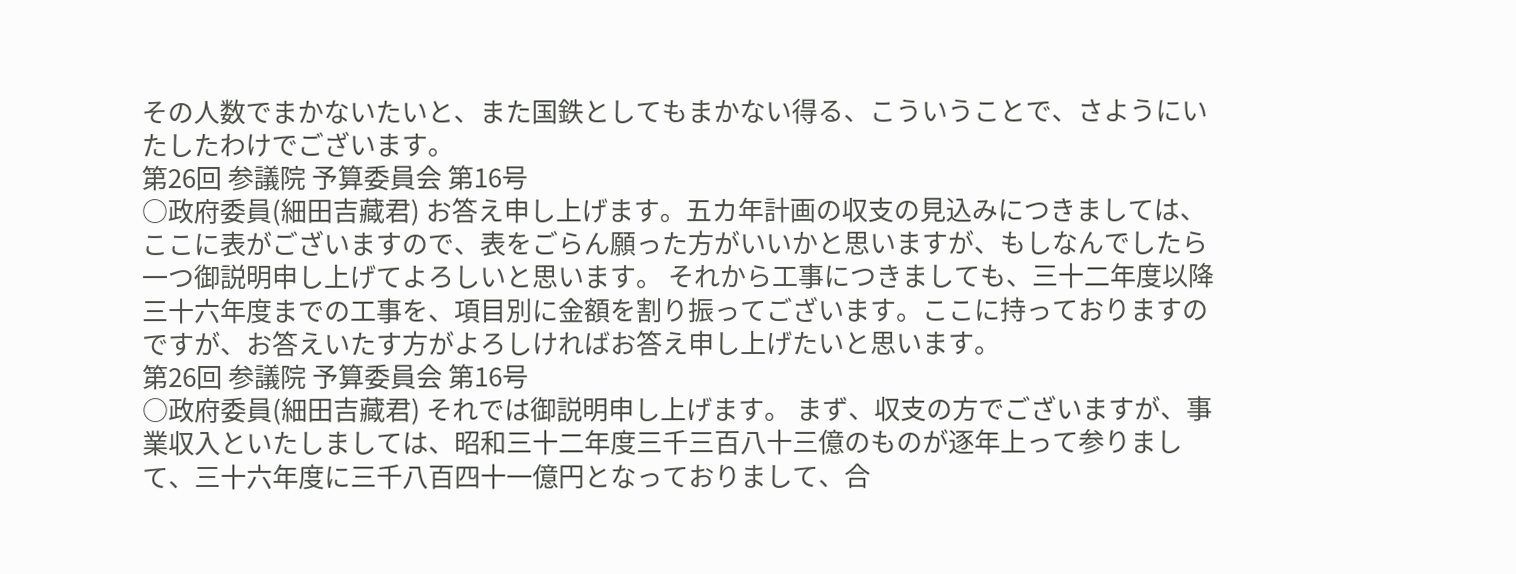その人数でまかないたいと、また国鉄としてもまかない得る、こういうことで、さようにいたしたわけでございます。
第26回 参議院 予算委員会 第16号
○政府委員(細田吉藏君) お答え申し上げます。五カ年計画の収支の見込みにつきましては、ここに表がございますので、表をごらん願った方がいいかと思いますが、もしなんでしたら一つ御説明申し上げてよろしいと思います。 それから工事につきましても、三十二年度以降三十六年度までの工事を、項目別に金額を割り振ってございます。ここに持っておりますのですが、お答えいたす方がよろしければお答え申し上げたいと思います。
第26回 参議院 予算委員会 第16号
○政府委員(細田吉藏君) それでは御説明申し上げます。 まず、収支の方でございますが、事業収入といたしましては、昭和三十二年度三千三百八十三億のものが逐年上って参りまして、三十六年度に三千八百四十一億円となっておりまして、合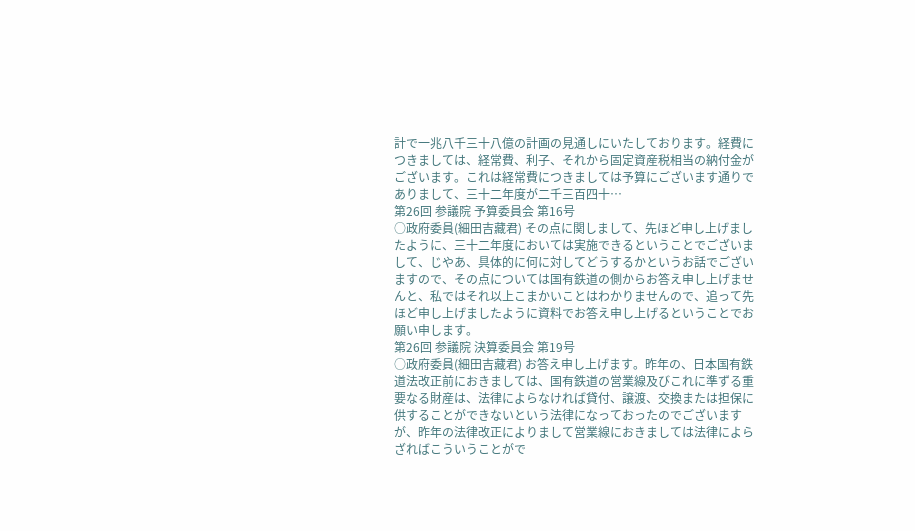計で一兆八千三十八億の計画の見通しにいたしております。経費につきましては、経常費、利子、それから固定資産税相当の納付金がございます。これは経常費につきましては予算にございます通りでありまして、三十二年度が二千三百四十…
第26回 参議院 予算委員会 第16号
○政府委員(細田吉藏君) その点に関しまして、先ほど申し上げましたように、三十二年度においては実施できるということでございまして、じやあ、具体的に何に対してどうするかというお話でございますので、その点については国有鉄道の側からお答え申し上げませんと、私ではそれ以上こまかいことはわかりませんので、追って先ほど申し上げましたように資料でお答え申し上げるということでお願い申します。
第26回 参議院 決算委員会 第19号
○政府委員(細田吉藏君) お答え申し上げます。昨年の、日本国有鉄道法改正前におきましては、国有鉄道の営業線及びこれに準ずる重要なる財産は、法律によらなければ貸付、譲渡、交換または担保に供することができないという法律になっておったのでございますが、昨年の法律改正によりまして営業線におきましては法律によらざればこういうことがで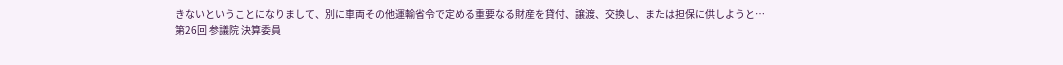きないということになりまして、別に車両その他運輸省令で定める重要なる財産を貸付、譲渡、交換し、または担保に供しようと…
第26回 参議院 決算委員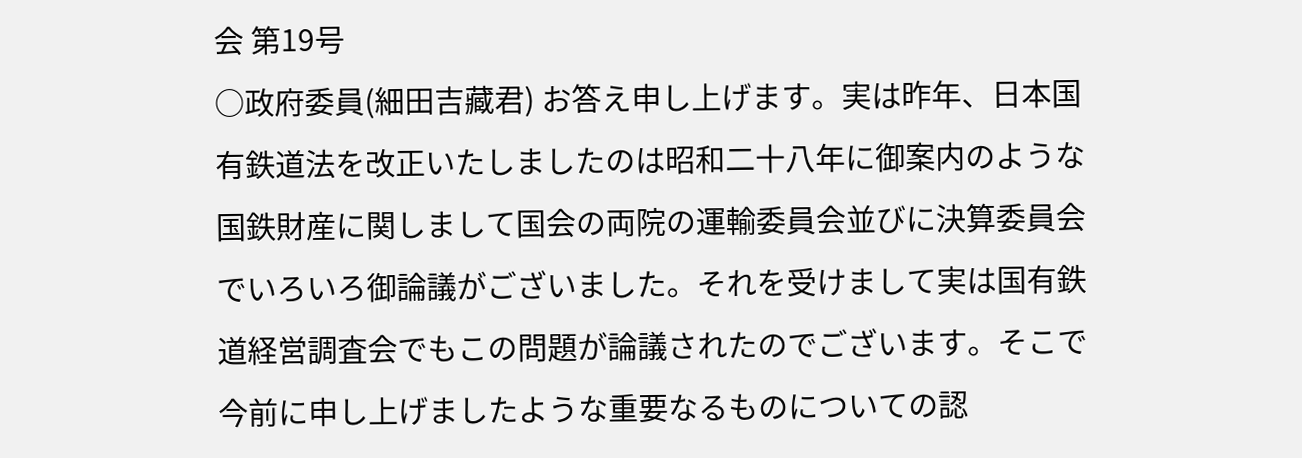会 第19号
○政府委員(細田吉藏君) お答え申し上げます。実は昨年、日本国有鉄道法を改正いたしましたのは昭和二十八年に御案内のような国鉄財産に関しまして国会の両院の運輸委員会並びに決算委員会でいろいろ御論議がございました。それを受けまして実は国有鉄道経営調査会でもこの問題が論議されたのでございます。そこで今前に申し上げましたような重要なるものについての認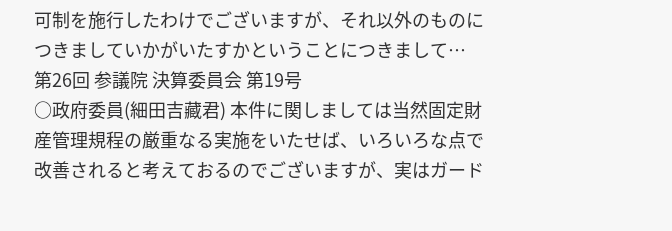可制を施行したわけでございますが、それ以外のものにつきましていかがいたすかということにつきまして…
第26回 参議院 決算委員会 第19号
○政府委員(細田吉藏君) 本件に関しましては当然固定財産管理規程の厳重なる実施をいたせば、いろいろな点で改善されると考えておるのでございますが、実はガード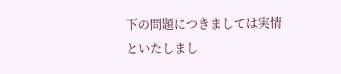下の問題につきましては実情といたしまし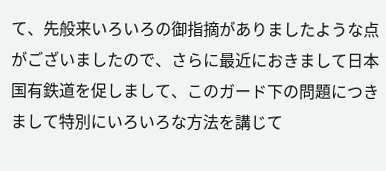て、先般来いろいろの御指摘がありましたような点がございましたので、さらに最近におきまして日本国有鉄道を促しまして、このガード下の問題につきまして特別にいろいろな方法を講じて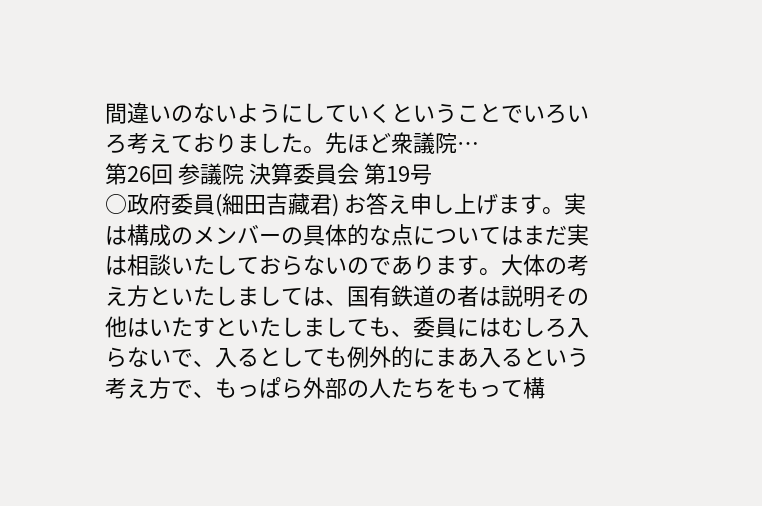間違いのないようにしていくということでいろいろ考えておりました。先ほど衆議院…
第26回 参議院 決算委員会 第19号
○政府委員(細田吉藏君) お答え申し上げます。実は構成のメンバーの具体的な点についてはまだ実は相談いたしておらないのであります。大体の考え方といたしましては、国有鉄道の者は説明その他はいたすといたしましても、委員にはむしろ入らないで、入るとしても例外的にまあ入るという考え方で、もっぱら外部の人たちをもって構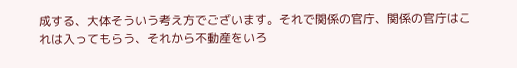成する、大体そういう考え方でございます。それで関係の官庁、関係の官庁はこれは入ってもらう、それから不動産をいろ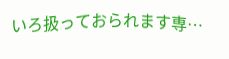いろ扱っておられます専…